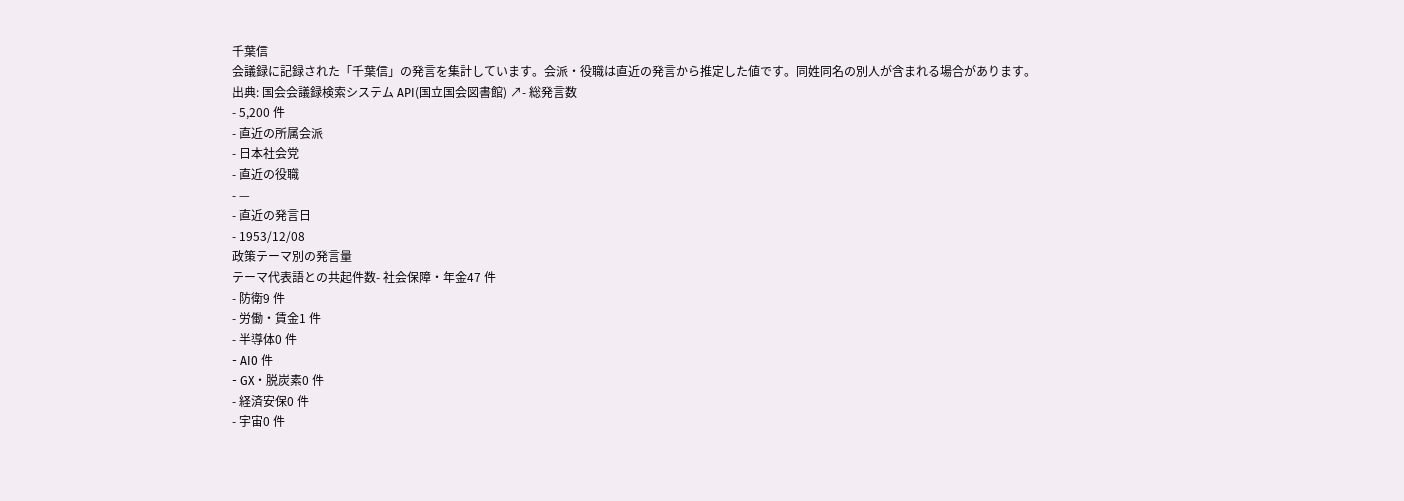千葉信
会議録に記録された「千葉信」の発言を集計しています。会派・役職は直近の発言から推定した値です。同姓同名の別人が含まれる場合があります。
出典: 国会会議録検索システム API(国立国会図書館) ↗- 総発言数
- 5,200 件
- 直近の所属会派
- 日本社会党
- 直近の役職
- —
- 直近の発言日
- 1953/12/08
政策テーマ別の発言量
テーマ代表語との共起件数- 社会保障・年金47 件
- 防衛9 件
- 労働・賃金1 件
- 半導体0 件
- AI0 件
- GX・脱炭素0 件
- 経済安保0 件
- 宇宙0 件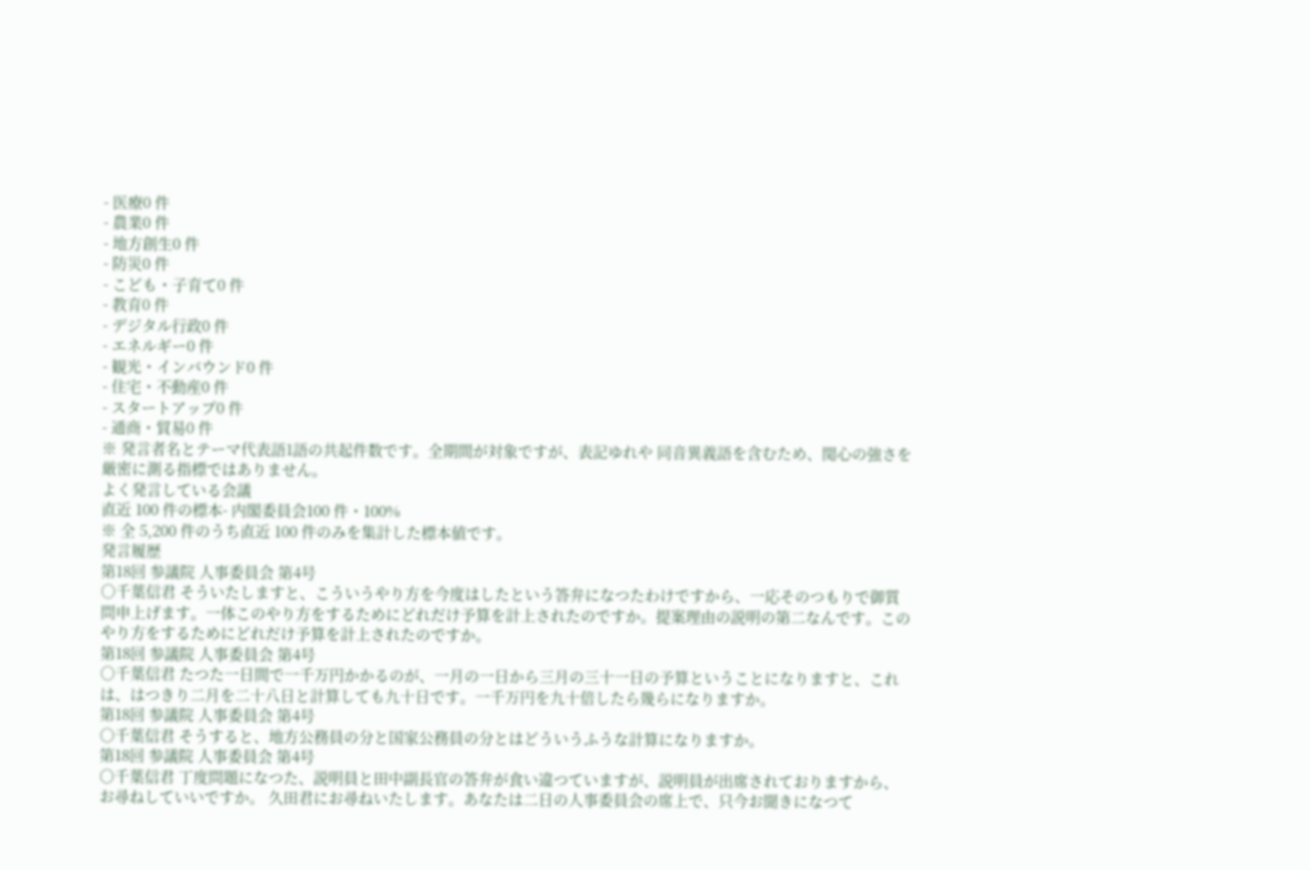- 医療0 件
- 農業0 件
- 地方創生0 件
- 防災0 件
- こども・子育て0 件
- 教育0 件
- デジタル行政0 件
- エネルギー0 件
- 観光・インバウンド0 件
- 住宅・不動産0 件
- スタートアップ0 件
- 通商・貿易0 件
※ 発言者名とテーマ代表語1語の共起件数です。全期間が対象ですが、表記ゆれや 同音異義語を含むため、関心の強さを厳密に測る指標ではありません。
よく発言している会議
直近 100 件の標本- 内閣委員会100 件・100%
※ 全 5,200 件のうち直近 100 件のみを集計した標本値です。
発言履歴
第18回 参議院 人事委員会 第4号
○千葉信君 そういたしますと、こういうやり方を今度はしたという答弁になつたわけですから、一応そのつもりで御質問申上げます。一体このやり方をするためにどれだけ予算を計上されたのですか。提案理由の説明の第二なんです。このやり方をするためにどれだけ予算を計上されたのですか。
第18回 参議院 人事委員会 第4号
○千葉信君 たつた一日間で一千万円かかるのが、一月の一日から三月の三十一日の予算ということになりますと、これは、はつきり二月を二十八日と計算しても九十日です。一千万円を九十倍したら幾らになりますか。
第18回 参議院 人事委員会 第4号
○千葉信君 そうすると、地方公務員の分と国家公務員の分とはどういうふうな計算になりますか。
第18回 参議院 人事委員会 第4号
○千葉信君 丁度問題になつた、説明員と田中副長官の答弁が食い違つていますが、説明員が出席されておりますから、お尋ねしていいですか。 久田君にお尋ねいたします。あなたは二日の人事委員会の席上で、只今お聞きになつて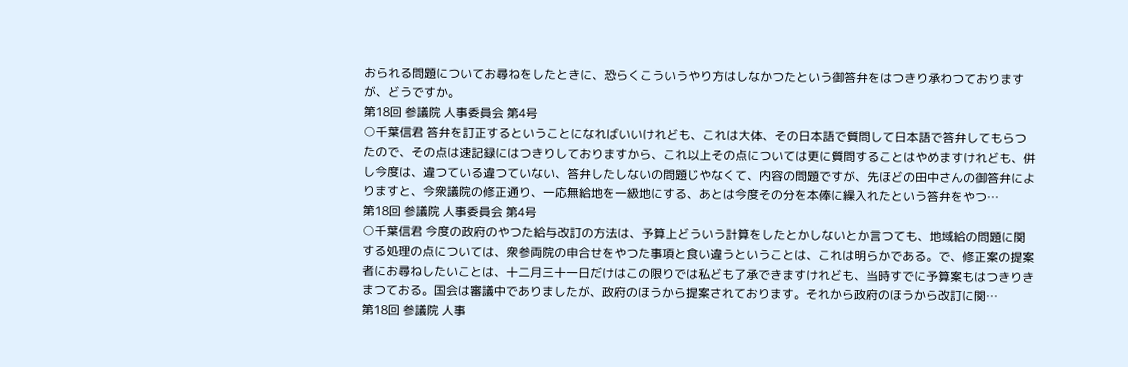おられる問題についてお尋ねをしたときに、恐らくこういうやり方はしなかつたという御答弁をはつきり承わつておりますが、どうですか。
第18回 参議院 人事委員会 第4号
○千葉信君 答弁を訂正するということになればいいけれども、これは大体、その日本語で質問して日本語で答弁してもらつたので、その点は速記録にはつきりしておりますから、これ以上その点については更に質問することはやめますけれども、併し今度は、違つている違つていない、答弁したしないの問題じやなくて、内容の問題ですが、先ほどの田中さんの御答弁によりますと、今衆議院の修正通り、一応無給地を一級地にする、あとは今度その分を本俸に繰入れたという答弁をやつ…
第18回 参議院 人事委員会 第4号
○千葉信君 今度の政府のやつた給与改訂の方法は、予算上どういう計算をしたとかしないとか言つても、地域給の問題に関する処理の点については、衆参両院の申合せをやつた事項と食い違うということは、これは明らかである。で、修正案の提案者にお尋ねしたいことは、十二月三十一日だけはこの限りでは私ども了承できますけれども、当時すでに予算案もはつきりきまつておる。国会は審議中でありましたが、政府のほうから提案されております。それから政府のほうから改訂に関…
第18回 参議院 人事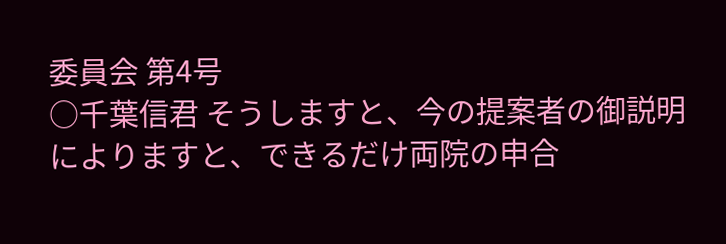委員会 第4号
○千葉信君 そうしますと、今の提案者の御説明によりますと、できるだけ両院の申合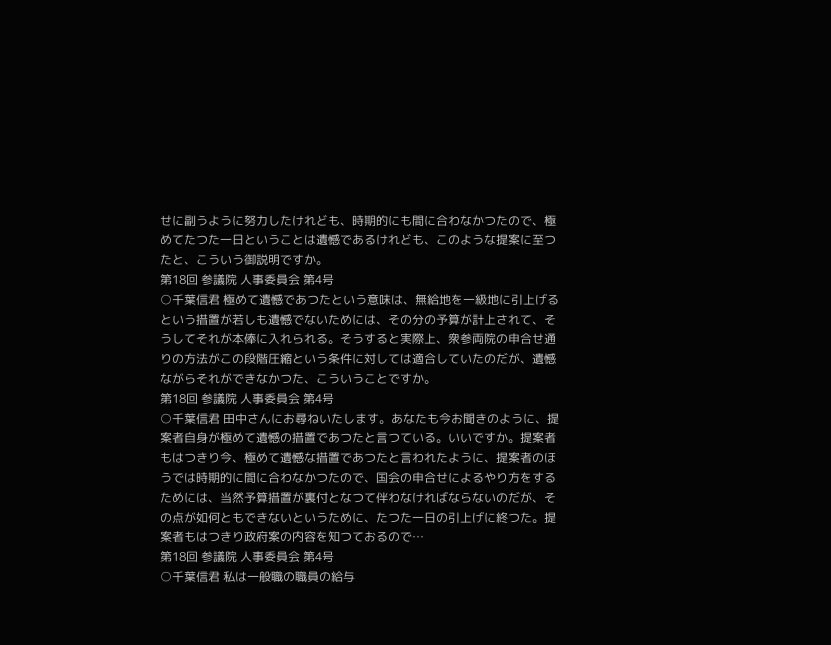せに副うように努力したけれども、時期的にも間に合わなかつたので、極めてたつた一日ということは遺憾であるけれども、このような提案に至つたと、こういう御説明ですか。
第18回 参議院 人事委員会 第4号
○千葉信君 極めて遺憾であつたという意味は、無給地を一級地に引上げるという措置が若しも遺憾でないためには、その分の予算が計上されて、そうしてそれが本俸に入れられる。そうすると実際上、衆参両院の申合せ通りの方法がこの段階圧縮という条件に対しては適合していたのだが、遺憾ながらそれができなかつた、こういうことですか。
第18回 参議院 人事委員会 第4号
○千葉信君 田中さんにお尋ねいたします。あなたも今お聞きのように、提案者自身が極めて遺憾の措置であつたと言つている。いいですか。提案者もはつきり今、極めて遺憾な措置であつたと言われたように、提案者のほうでは時期的に間に合わなかつたので、国会の申合せによるやり方をするためには、当然予算措置が裏付となつて伴わなければならないのだが、その点が如何ともできないというために、たつた一日の引上げに終つた。提案者もはつきり政府案の内容を知つておるので…
第18回 参議院 人事委員会 第4号
○千葉信君 私は一般職の職員の給与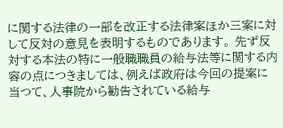に関する法律の一部を改正する法律案ほか三案に対して反対の意見を表明するものであります。 先ず反対する本法の特に一般職職員の給与法等に関する内容の点につきましては、例えば政府は今回の提案に当つて、人事院から勧告されている給与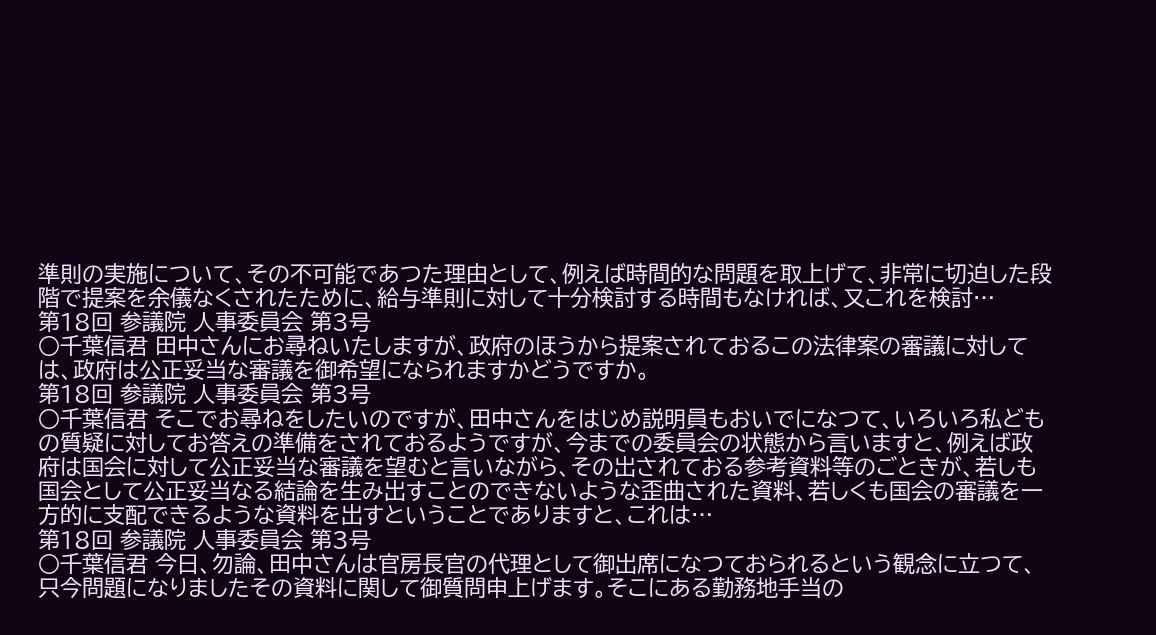準則の実施について、その不可能であつた理由として、例えば時間的な問題を取上げて、非常に切迫した段階で提案を余儀なくされたために、給与準則に対して十分検討する時間もなければ、又これを検討…
第18回 参議院 人事委員会 第3号
○千葉信君 田中さんにお尋ねいたしますが、政府のほうから提案されておるこの法律案の審議に対しては、政府は公正妥当な審議を御希望になられますかどうですか。
第18回 参議院 人事委員会 第3号
○千葉信君 そこでお尋ねをしたいのですが、田中さんをはじめ説明員もおいでになつて、いろいろ私どもの質疑に対してお答えの準備をされておるようですが、今までの委員会の状態から言いますと、例えば政府は国会に対して公正妥当な審議を望むと言いながら、その出されておる参考資料等のごときが、若しも国会として公正妥当なる結論を生み出すことのできないような歪曲された資料、若しくも国会の審議を一方的に支配できるような資料を出すということでありますと、これは…
第18回 参議院 人事委員会 第3号
○千葉信君 今日、勿論、田中さんは官房長官の代理として御出席になつておられるという観念に立つて、只今問題になりましたその資料に関して御質問申上げます。そこにある勤務地手当の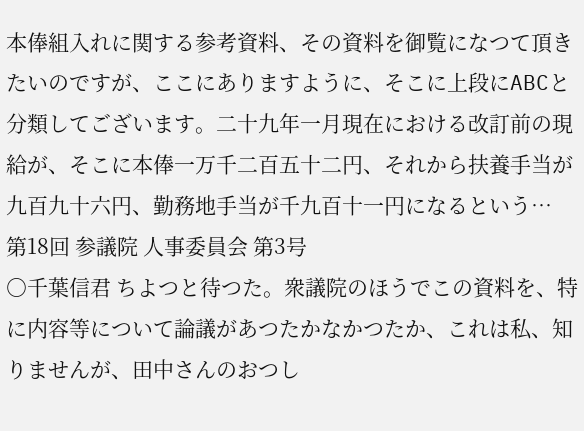本俸組入れに関する参考資料、その資料を御覧になつて頂きたいのですが、ここにありますように、そこに上段にABCと分類してございます。二十九年一月現在における改訂前の現給が、そこに本俸一万千二百五十二円、それから扶養手当が九百九十六円、勤務地手当が千九百十一円になるという…
第18回 参議院 人事委員会 第3号
○千葉信君 ちよつと待つた。衆議院のほうでこの資料を、特に内容等について論議があつたかなかつたか、これは私、知りませんが、田中さんのおつし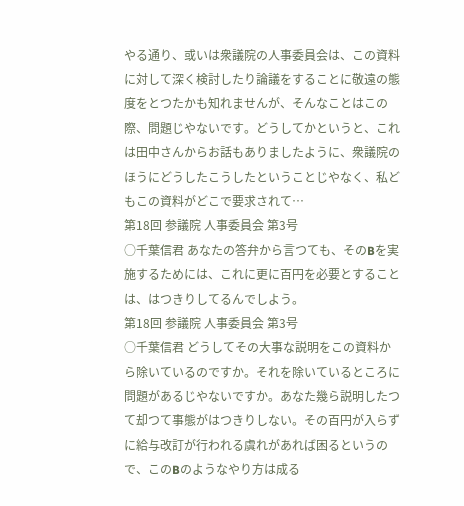やる通り、或いは衆議院の人事委員会は、この資料に対して深く検討したり論議をすることに敬遠の態度をとつたかも知れませんが、そんなことはこの際、問題じやないです。どうしてかというと、これは田中さんからお話もありましたように、衆議院のほうにどうしたこうしたということじやなく、私どもこの資料がどこで要求されて…
第18回 参議院 人事委員会 第3号
○千葉信君 あなたの答弁から言つても、そのBを実施するためには、これに更に百円を必要とすることは、はつきりしてるんでしよう。
第18回 参議院 人事委員会 第3号
○千葉信君 どうしてその大事な説明をこの資料から除いているのですか。それを除いているところに問題があるじやないですか。あなた幾ら説明したつて却つて事態がはつきりしない。その百円が入らずに給与改訂が行われる虞れがあれば困るというので、このBのようなやり方は成る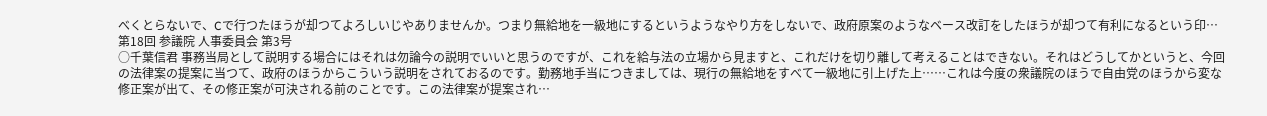べくとらないで、Cで行つたほうが却つてよろしいじやありませんか。つまり無給地を一級地にするというようなやり方をしないで、政府原案のようなベース改訂をしたほうが却つて有利になるという印…
第18回 参議院 人事委員会 第3号
○千葉信君 事務当局として説明する場合にはそれは勿論今の説明でいいと思うのですが、これを給与法の立場から見ますと、これだけを切り離して考えることはできない。それはどうしてかというと、今回の法律案の提案に当つて、政府のほうからこういう説明をされておるのです。勤務地手当につきましては、現行の無給地をすべて一級地に引上げた上……これは今度の衆議院のほうで自由党のほうから変な修正案が出て、その修正案が可決される前のことです。この法律案が提案され…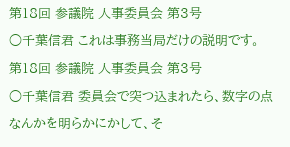第18回 参議院 人事委員会 第3号
○千葉信君 これは事務当局だけの説明です。
第18回 参議院 人事委員会 第3号
○千葉信君 委員会で突つ込まれたら、数字の点なんかを明らかにかして、そ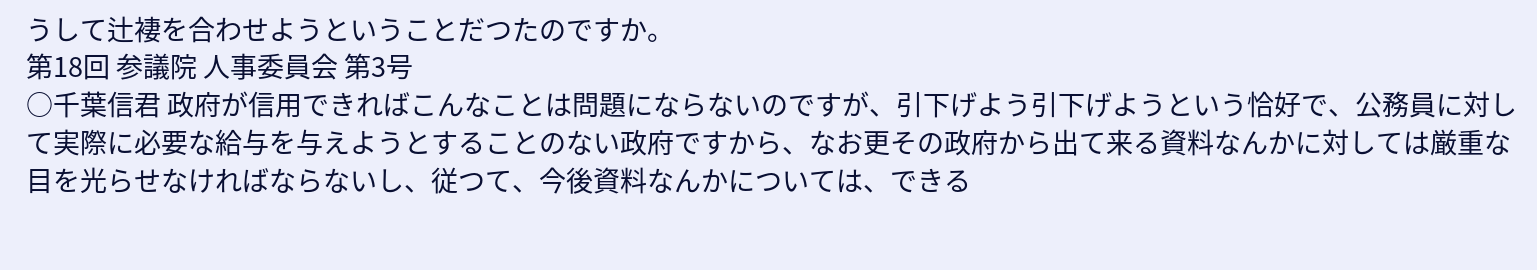うして辻褄を合わせようということだつたのですか。
第18回 参議院 人事委員会 第3号
○千葉信君 政府が信用できればこんなことは問題にならないのですが、引下げよう引下げようという恰好で、公務員に対して実際に必要な給与を与えようとすることのない政府ですから、なお更その政府から出て来る資料なんかに対しては厳重な目を光らせなければならないし、従つて、今後資料なんかについては、できる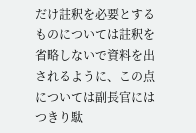だけ註釈を必要とするものについては註釈を省略しないで資料を出されるように、この点については副長官にはつきり駄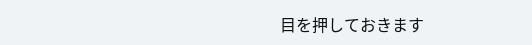目を押しておきます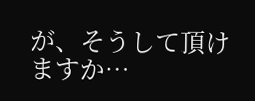が、そうして頂けますか…